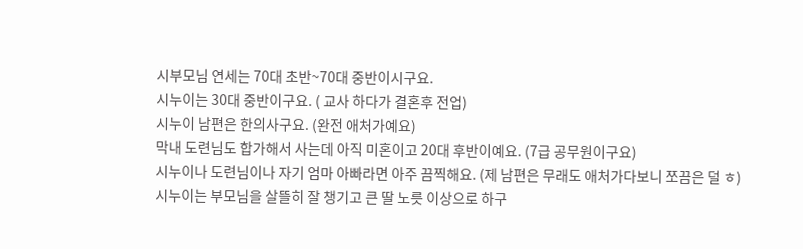시부모님 연세는 70대 초반~70대 중반이시구요.
시누이는 30대 중반이구요. ( 교사 하다가 결혼후 전업)
시누이 남편은 한의사구요. (완전 애처가예요)
막내 도련님도 합가해서 사는데 아직 미혼이고 20대 후반이예요. (7급 공무원이구요)
시누이나 도련님이나 자기 엄마 아빠라면 아주 끔찍해요. (제 남편은 무래도 애처가다보니 쪼끔은 덜 ㅎ)
시누이는 부모님을 살뜰히 잘 챙기고 큰 딸 노릇 이상으로 하구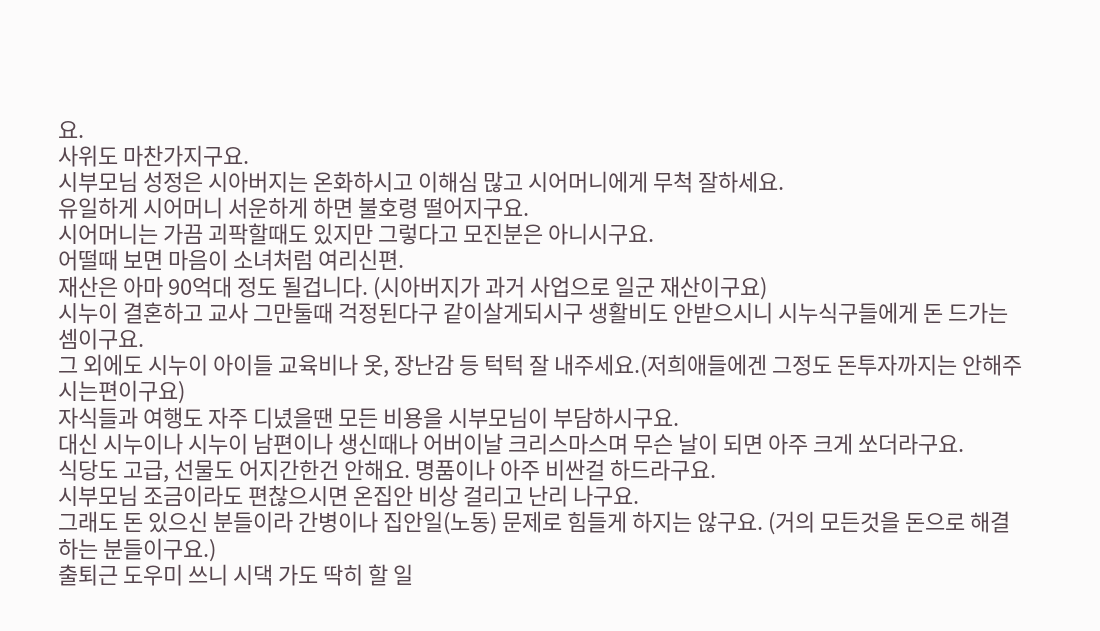요.
사위도 마찬가지구요.
시부모님 성정은 시아버지는 온화하시고 이해심 많고 시어머니에게 무척 잘하세요.
유일하게 시어머니 서운하게 하면 불호령 떨어지구요.
시어머니는 가끔 괴팍할때도 있지만 그렇다고 모진분은 아니시구요.
어떨때 보면 마음이 소녀처럼 여리신편.
재산은 아마 90억대 정도 될겁니다. (시아버지가 과거 사업으로 일군 재산이구요)
시누이 결혼하고 교사 그만둘때 걱정된다구 같이살게되시구 생활비도 안받으시니 시누식구들에게 돈 드가는셈이구요.
그 외에도 시누이 아이들 교육비나 옷, 장난감 등 턱턱 잘 내주세요.(저희애들에겐 그정도 돈투자까지는 안해주시는편이구요)
자식들과 여행도 자주 디녔을땐 모든 비용을 시부모님이 부담하시구요.
대신 시누이나 시누이 남편이나 생신때나 어버이날 크리스마스며 무슨 날이 되면 아주 크게 쏘더라구요.
식당도 고급, 선물도 어지간한건 안해요. 명품이나 아주 비싼걸 하드라구요.
시부모님 조금이라도 편찮으시면 온집안 비상 걸리고 난리 나구요.
그래도 돈 있으신 분들이라 간병이나 집안일(노동) 문제로 힘들게 하지는 않구요. (거의 모든것을 돈으로 해결하는 분들이구요.)
출퇴근 도우미 쓰니 시댁 가도 딱히 할 일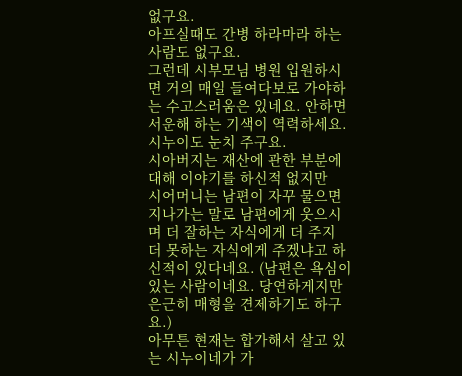없구요.
아프실때도 간병 하라마라 하는 사람도 없구요.
그런데 시부모님 병원 입원하시면 거의 매일 들여다보로 가야하는 수고스러움은 있네요. 안하면 서운해 하는 기색이 역력하세요.
시누이도 눈치 주구요.
시아버지는 재산에 관한 부분에 대해 이야기를 하신적 없지만
시어머니는 남편이 자꾸 물으면 지나가는 말로 남편에게 웃으시며 더 잘하는 자식에게 더 주지 더 못하는 자식에게 주겠냐고 하신적이 있다네요. (남편은 욕심이 있는 사람이네요. 당연하게지만 은근히 매형을 견제하기도 하구요.)
아무튼 현재는 합가해서 살고 있는 시누이네가 가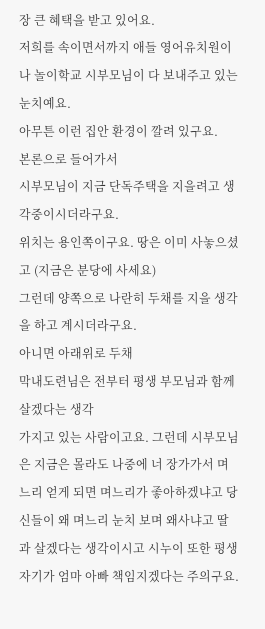장 큰 혜택을 받고 있어요.
저희를 속이면서까지 애들 영어유치원이나 놀이학교 시부모님이 다 보내주고 있는 눈치예요.
아무튼 이런 집안 환경이 깔려 있구요.
본론으로 들어가서
시부모님이 지금 단독주택을 지을려고 생각중이시더라구요.
위치는 용인쪽이구요. 땅은 이미 사놓으셨고 (지금은 분당에 사세요)
그런데 양쪽으로 나란히 두채를 지을 생각을 하고 계시더라구요.
아니면 아래위로 두채
막내도련님은 전부터 평생 부모님과 함께 살겠다는 생각
가지고 있는 사람이고요. 그런데 시부모님은 지금은 몰라도 나중에 너 장가가서 며느리 얻게 되면 며느리가 좋아하겠냐고 당신들이 왜 며느리 눈치 보며 왜사냐고 딸과 살겠다는 생각이시고 시누이 또한 평생 자기가 엄마 아빠 책임지겠다는 주의구요.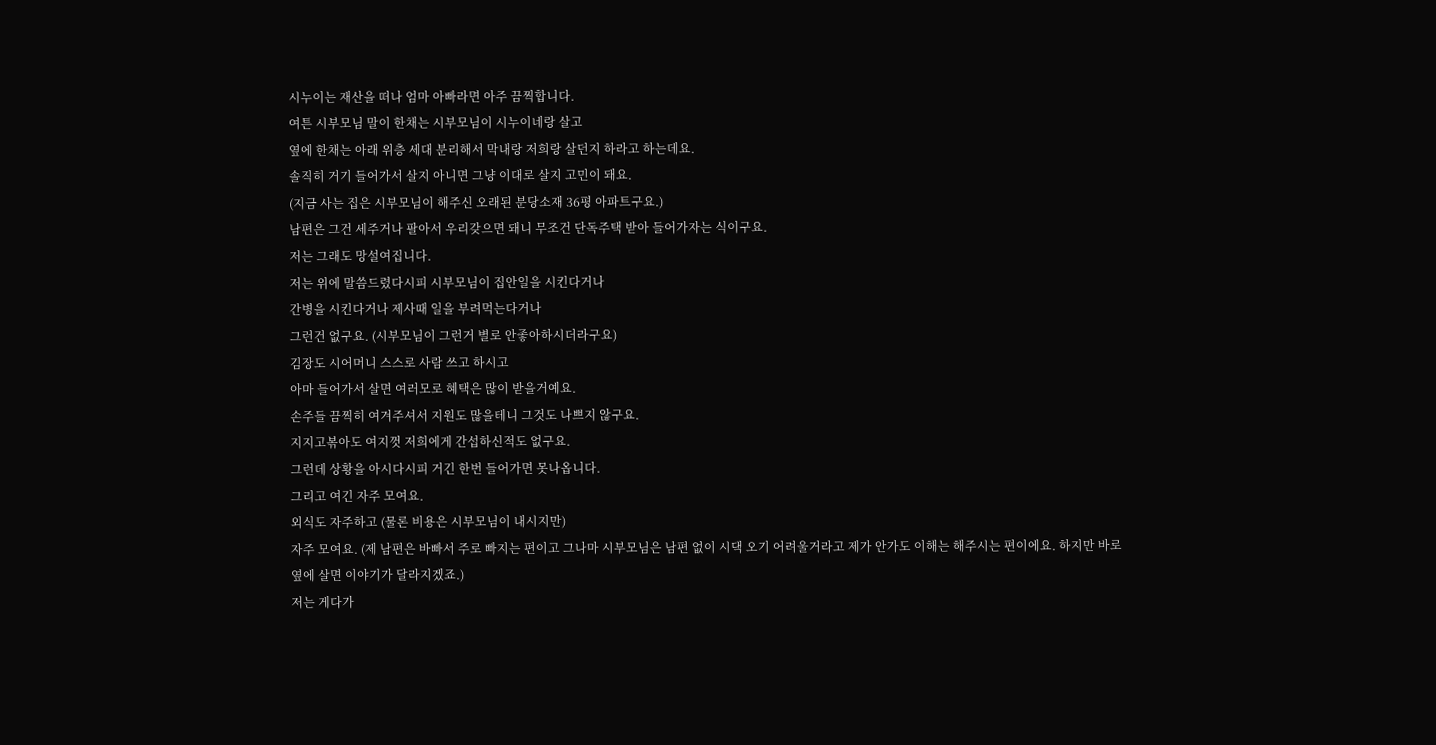시누이는 재산을 떠나 엄마 아빠라면 아주 끔찍합니다.
여튼 시부모님 말이 한채는 시부모님이 시누이네랑 살고
옆에 한채는 아래 위층 세대 분리해서 막내랑 저희랑 살던지 하라고 하는데요.
솔직히 거기 들어가서 살지 아니면 그냥 이대로 살지 고민이 돼요.
(지금 사는 집은 시부모님이 해주신 오래된 분당소재 36평 아파트구요.)
남편은 그건 세주거나 팔아서 우리갖으면 돼니 무조건 단독주택 받아 들어가자는 식이구요.
저는 그래도 망설여집니다.
저는 위에 말씀드렸다시피 시부모님이 집안일을 시킨다거나
간병을 시킨다거나 제사때 일을 부려먹는다거나
그런건 없구요. (시부모님이 그런거 별로 안좋아하시더라구요)
김장도 시어머니 스스로 사람 쓰고 하시고
아마 들어가서 살면 여러모로 혜택은 많이 받을거예요.
손주들 끔찍히 여겨주셔서 지원도 많을테니 그것도 나쁘지 않구요.
지지고볶아도 여지껏 저희에게 간섭하신적도 없구요.
그런데 상황을 아시다시피 거긴 한번 들어가면 못나옵니다.
그리고 여긴 자주 모여요.
외식도 자주하고 (물론 비용은 시부모님이 내시지만)
자주 모여요. (제 남편은 바빠서 주로 빠지는 편이고 그나마 시부모님은 남편 없이 시댁 오기 어려울거라고 제가 안가도 이해는 해주시는 편이에요. 하지만 바로 옆에 살면 이야기가 달라지겠죠.)
저는 게다가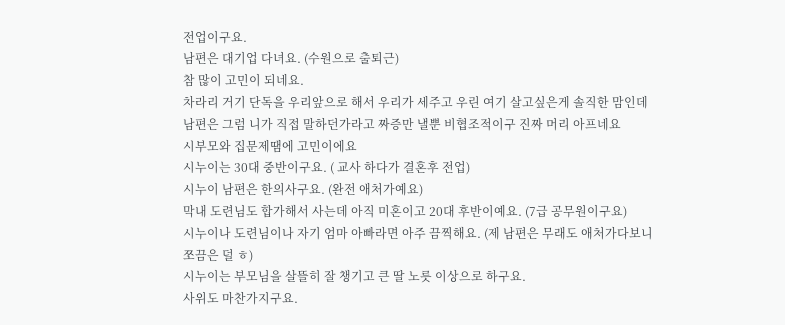전업이구요.
남편은 대기업 다녀요. (수원으로 출퇴근)
참 많이 고민이 되네요.
차라리 거기 단독을 우리앞으로 해서 우리가 세주고 우린 여기 살고싶은게 솔직한 맘인데 남편은 그럼 니가 직접 말하던가라고 짜증만 낼뿐 비협조적이구 진짜 머리 아프네요
시부모와 집문제땜에 고민이에요
시누이는 30대 중반이구요. ( 교사 하다가 결혼후 전업)
시누이 남편은 한의사구요. (완전 애처가예요)
막내 도련님도 합가해서 사는데 아직 미혼이고 20대 후반이예요. (7급 공무원이구요)
시누이나 도련님이나 자기 엄마 아빠라면 아주 끔찍해요. (제 남편은 무래도 애처가다보니 쪼끔은 덜 ㅎ)
시누이는 부모님을 살뜰히 잘 챙기고 큰 딸 노릇 이상으로 하구요.
사위도 마찬가지구요.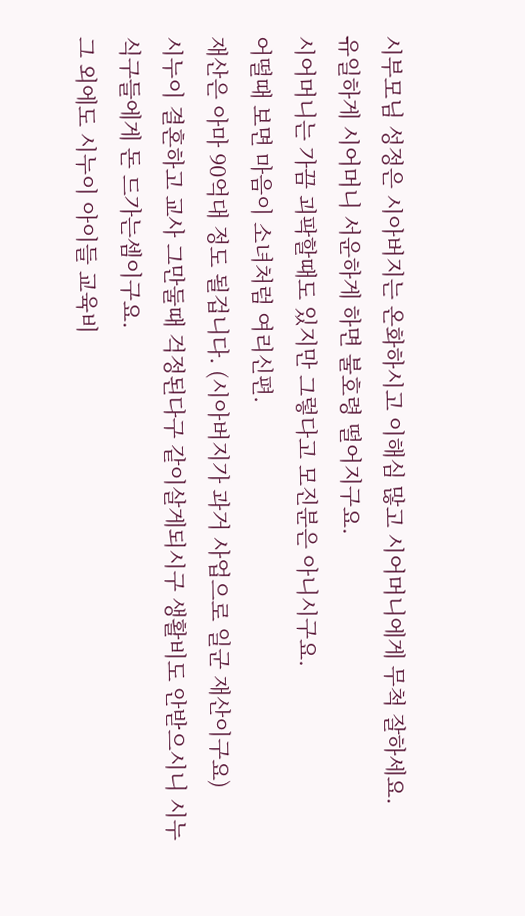시부모님 성정은 시아버지는 온화하시고 이해심 많고 시어머니에게 무척 잘하세요.
유일하게 시어머니 서운하게 하면 불호령 떨어지구요.
시어머니는 가끔 괴팍할때도 있지만 그렇다고 모진분은 아니시구요.
어떨때 보면 마음이 소녀처럼 여리신편.
재산은 아마 90억대 정도 될겁니다. (시아버지가 과거 사업으로 일군 재산이구요)
시누이 결혼하고 교사 그만둘때 걱정된다구 같이살게되시구 생활비도 안받으시니 시누식구들에게 돈 드가는셈이구요.
그 외에도 시누이 아이들 교육비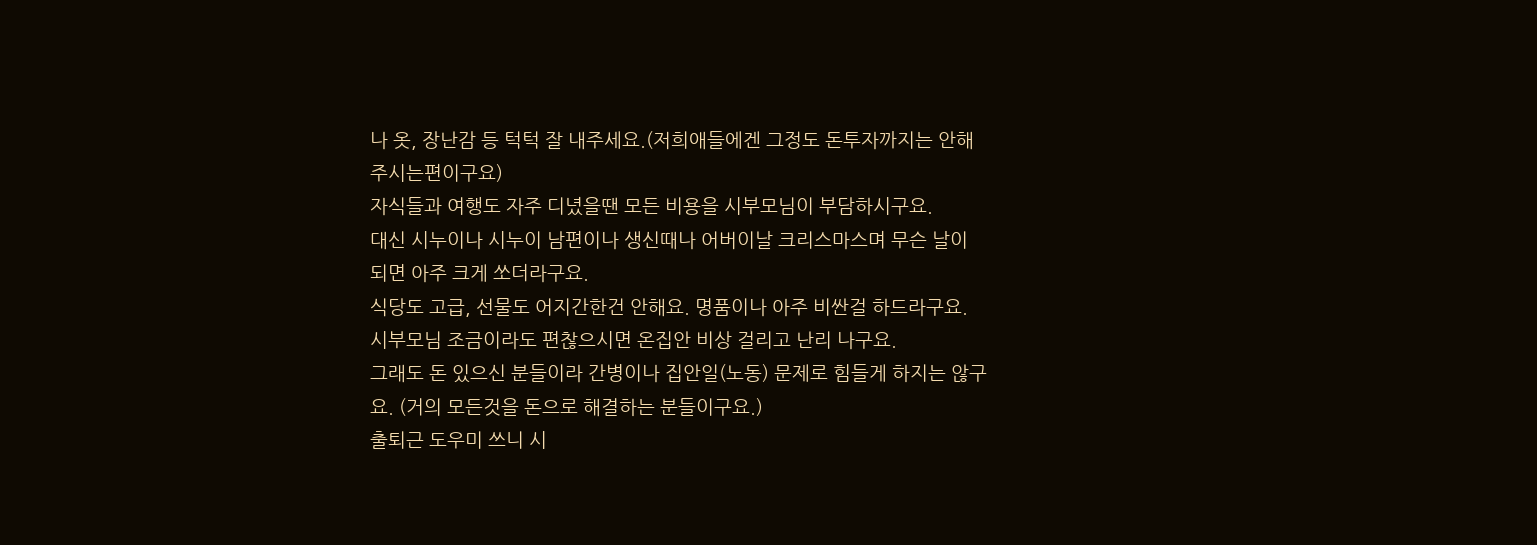나 옷, 장난감 등 턱턱 잘 내주세요.(저희애들에겐 그정도 돈투자까지는 안해주시는편이구요)
자식들과 여행도 자주 디녔을땐 모든 비용을 시부모님이 부담하시구요.
대신 시누이나 시누이 남편이나 생신때나 어버이날 크리스마스며 무슨 날이 되면 아주 크게 쏘더라구요.
식당도 고급, 선물도 어지간한건 안해요. 명품이나 아주 비싼걸 하드라구요.
시부모님 조금이라도 편찮으시면 온집안 비상 걸리고 난리 나구요.
그래도 돈 있으신 분들이라 간병이나 집안일(노동) 문제로 힘들게 하지는 않구요. (거의 모든것을 돈으로 해결하는 분들이구요.)
출퇴근 도우미 쓰니 시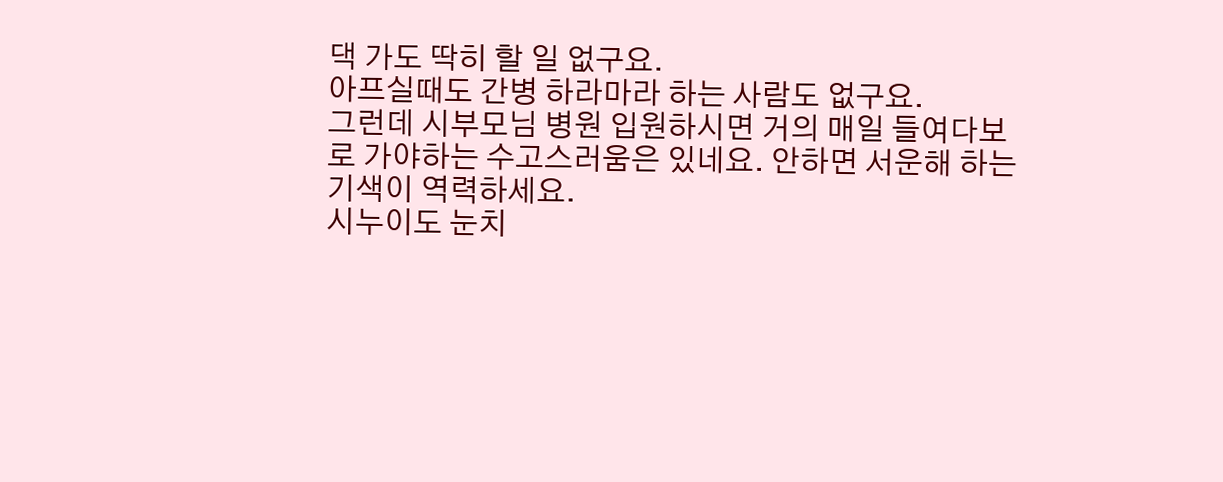댁 가도 딱히 할 일 없구요.
아프실때도 간병 하라마라 하는 사람도 없구요.
그런데 시부모님 병원 입원하시면 거의 매일 들여다보로 가야하는 수고스러움은 있네요. 안하면 서운해 하는 기색이 역력하세요.
시누이도 눈치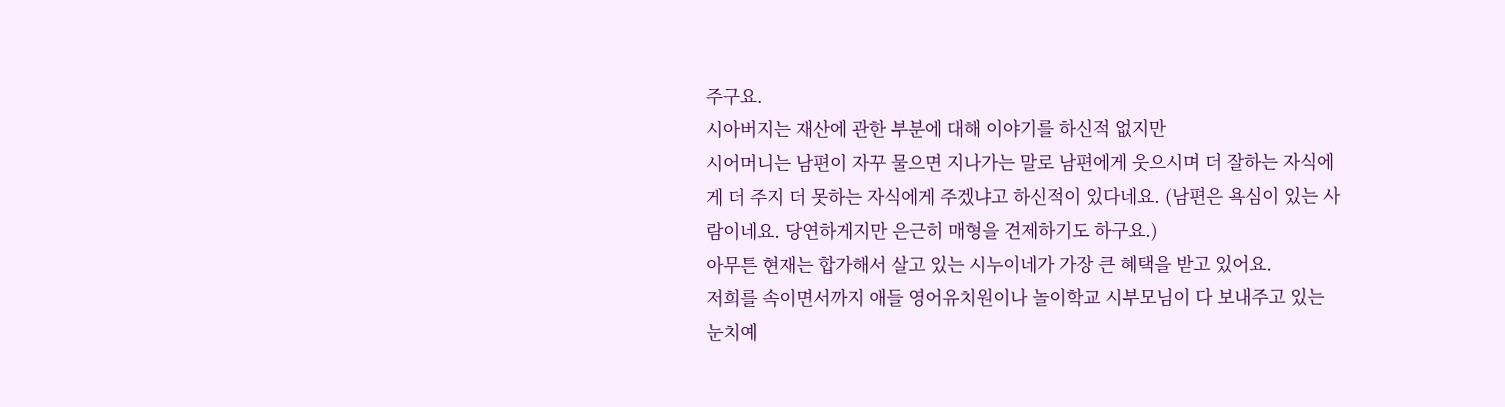주구요.
시아버지는 재산에 관한 부분에 대해 이야기를 하신적 없지만
시어머니는 남편이 자꾸 물으면 지나가는 말로 남편에게 웃으시며 더 잘하는 자식에게 더 주지 더 못하는 자식에게 주겠냐고 하신적이 있다네요. (남편은 욕심이 있는 사람이네요. 당연하게지만 은근히 매형을 견제하기도 하구요.)
아무튼 현재는 합가해서 살고 있는 시누이네가 가장 큰 혜택을 받고 있어요.
저희를 속이면서까지 애들 영어유치원이나 놀이학교 시부모님이 다 보내주고 있는 눈치예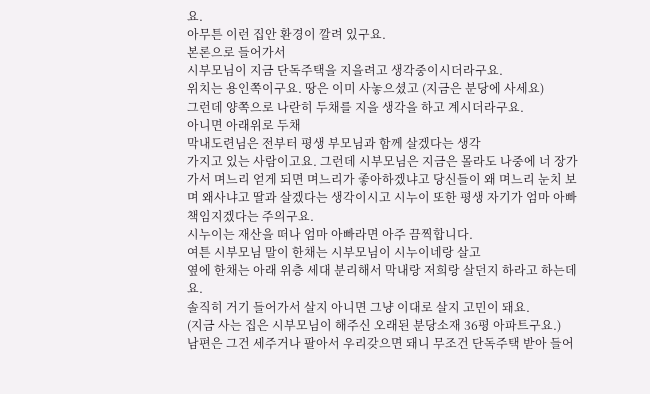요.
아무튼 이런 집안 환경이 깔려 있구요.
본론으로 들어가서
시부모님이 지금 단독주택을 지을려고 생각중이시더라구요.
위치는 용인쪽이구요. 땅은 이미 사놓으셨고 (지금은 분당에 사세요)
그런데 양쪽으로 나란히 두채를 지을 생각을 하고 계시더라구요.
아니면 아래위로 두채
막내도련님은 전부터 평생 부모님과 함께 살겠다는 생각
가지고 있는 사람이고요. 그런데 시부모님은 지금은 몰라도 나중에 너 장가가서 며느리 얻게 되면 며느리가 좋아하겠냐고 당신들이 왜 며느리 눈치 보며 왜사냐고 딸과 살겠다는 생각이시고 시누이 또한 평생 자기가 엄마 아빠 책임지겠다는 주의구요.
시누이는 재산을 떠나 엄마 아빠라면 아주 끔찍합니다.
여튼 시부모님 말이 한채는 시부모님이 시누이네랑 살고
옆에 한채는 아래 위층 세대 분리해서 막내랑 저희랑 살던지 하라고 하는데요.
솔직히 거기 들어가서 살지 아니면 그냥 이대로 살지 고민이 돼요.
(지금 사는 집은 시부모님이 해주신 오래된 분당소재 36평 아파트구요.)
남편은 그건 세주거나 팔아서 우리갖으면 돼니 무조건 단독주택 받아 들어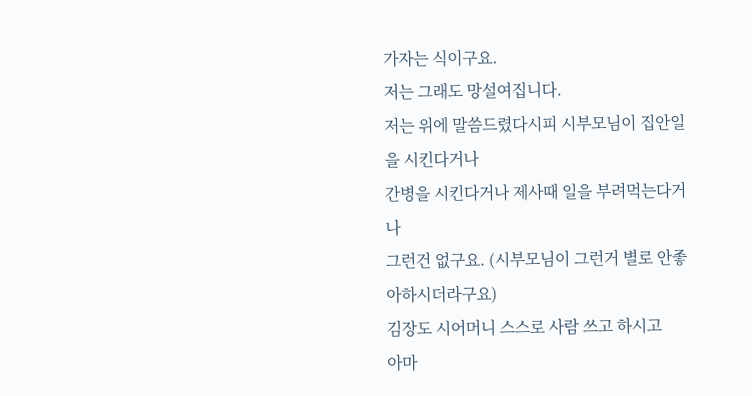가자는 식이구요.
저는 그래도 망설여집니다.
저는 위에 말씀드렸다시피 시부모님이 집안일을 시킨다거나
간병을 시킨다거나 제사때 일을 부려먹는다거나
그런건 없구요. (시부모님이 그런거 별로 안좋아하시더라구요)
김장도 시어머니 스스로 사람 쓰고 하시고
아마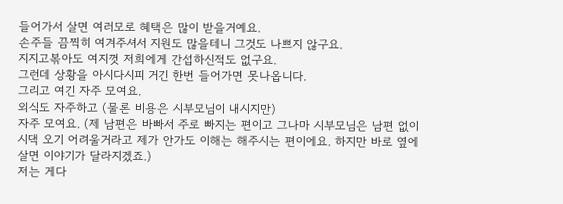들어가서 살면 여러모로 혜택은 많이 받을거예요.
손주들 끔찍히 여겨주셔서 지원도 많을테니 그것도 나쁘지 않구요.
지지고볶아도 여지껏 저희에게 간섭하신적도 없구요.
그런데 상황을 아시다시피 거긴 한번 들어가면 못나옵니다.
그리고 여긴 자주 모여요.
외식도 자주하고 (물론 비용은 시부모님이 내시지만)
자주 모여요. (제 남편은 바빠서 주로 빠지는 편이고 그나마 시부모님은 남편 없이 시댁 오기 어려울거라고 제가 안가도 이해는 해주시는 편이에요. 하지만 바로 옆에 살면 이야기가 달라지겠죠.)
저는 게다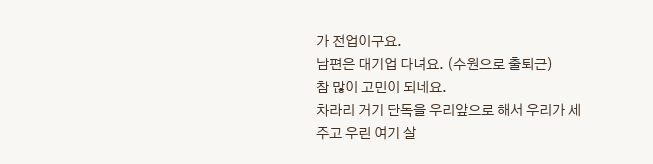가 전업이구요.
남편은 대기업 다녀요. (수원으로 출퇴근)
참 많이 고민이 되네요.
차라리 거기 단독을 우리앞으로 해서 우리가 세주고 우린 여기 살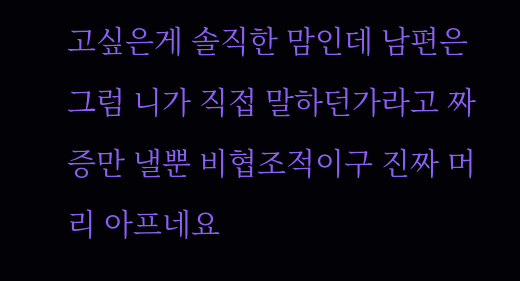고싶은게 솔직한 맘인데 남편은 그럼 니가 직접 말하던가라고 짜증만 낼뿐 비협조적이구 진짜 머리 아프네요